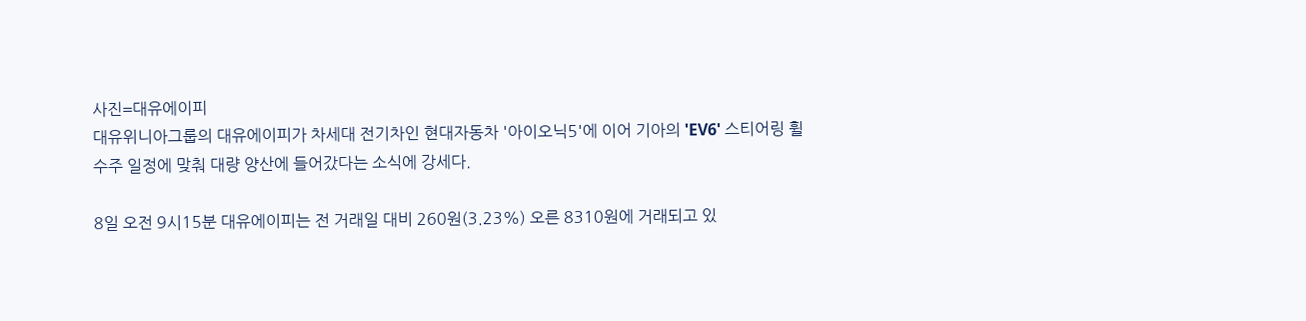사진=대유에이피
대유위니아그룹의 대유에이피가 차세대 전기차인 현대자동차 '아이오닉5'에 이어 기아의 'EV6' 스티어링 휠 수주 일정에 맞춰 대량 양산에 들어갔다는 소식에 강세다.

8일 오전 9시15분 대유에이피는 전 거래일 대비 260원(3.23%) 오른 8310원에 거래되고 있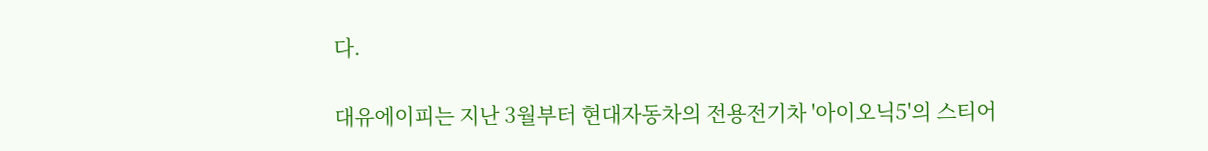다.

대유에이피는 지난 3월부터 현대자동차의 전용전기차 '아이오닉5'의 스티어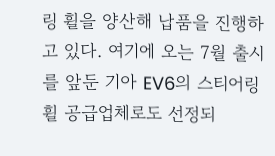링 휠을 양산해 납품을 진행하고 있다. 여기에 오는 7월 출시를 앞둔 기아 EV6의 스티어링 휠 공급업체로도 선정되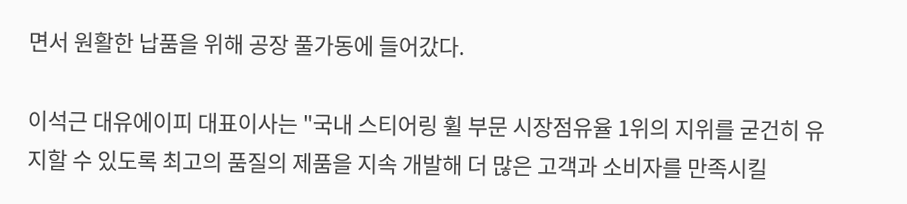면서 원활한 납품을 위해 공장 풀가동에 들어갔다.

이석근 대유에이피 대표이사는 "국내 스티어링 휠 부문 시장점유율 1위의 지위를 굳건히 유지할 수 있도록 최고의 품질의 제품을 지속 개발해 더 많은 고객과 소비자를 만족시킬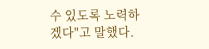수 있도록 노력하겠다"고 말했다.